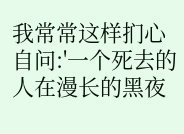我常常这样扪心自问:'一个死去的人在漫长的黑夜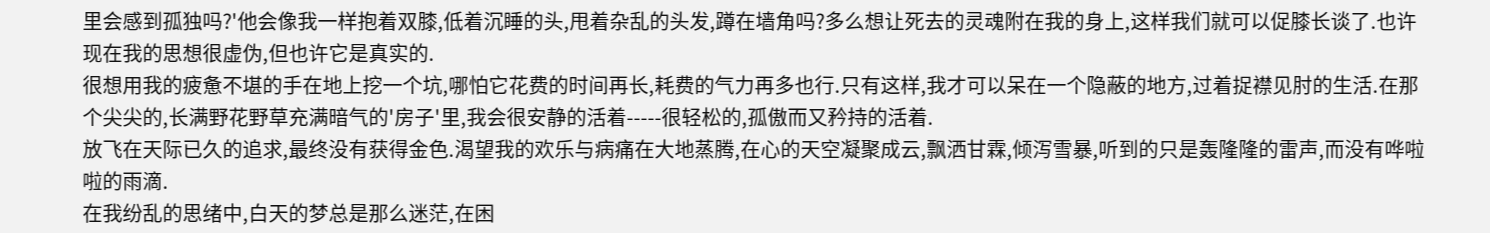里会感到孤独吗?'他会像我一样抱着双膝,低着沉睡的头,甩着杂乱的头发,蹲在墙角吗?多么想让死去的灵魂附在我的身上,这样我们就可以促膝长谈了.也许现在我的思想很虚伪,但也许它是真实的.
很想用我的疲惫不堪的手在地上挖一个坑,哪怕它花费的时间再长,耗费的气力再多也行.只有这样,我才可以呆在一个隐蔽的地方,过着捉襟见肘的生活.在那个尖尖的,长满野花野草充满暗气的'房子'里,我会很安静的活着-----很轻松的,孤傲而又矜持的活着.
放飞在天际已久的追求,最终没有获得金色.渴望我的欢乐与病痛在大地蒸腾,在心的天空凝聚成云,飘洒甘霖,倾泻雪暴,听到的只是轰隆隆的雷声,而没有哗啦啦的雨滴.
在我纷乱的思绪中,白天的梦总是那么迷茫,在困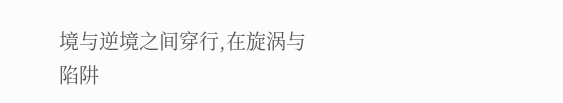境与逆境之间穿行,在旋涡与陷阱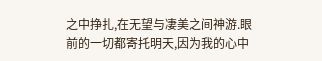之中挣扎,在无望与凄美之间神游.眼前的一切都寄托明天,因为我的心中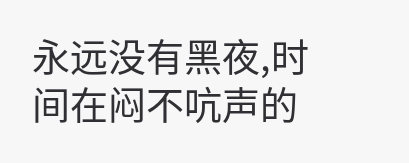永远没有黑夜,时间在闷不吭声的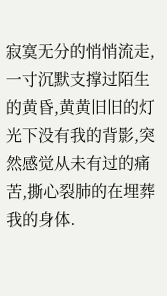寂寞无分的悄悄流走,一寸沉默支撑过陌生的黄昏,黄黄旧旧的灯光下没有我的背影,突然感觉从未有过的痛苦,撕心裂肺的在埋葬我的身体.